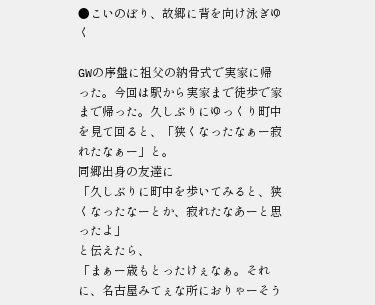●こいのぼり、故郷に背を向け泳ぎゆく

GWの序盤に祖父の納骨式で実家に帰った。今回は駅から実家まで徒歩で家まで帰った。久しぶりにゆっくり町中を見て回ると、「狭くなったなぁー寂れたなぁー」と。
同郷出身の友達に
「久しぶりに町中を歩いてみると、狭くなったなーとか、寂れたなあーと思ったよ」
と伝えたら、
「まぁー歳もとったけぇなぁ。それに、名古屋みてぇな所におりゃーそう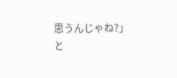思うんじゃね?」
と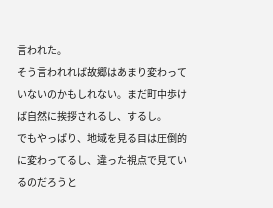言われた。
そう言われれば故郷はあまり変わっていないのかもしれない。まだ町中歩けば自然に挨拶されるし、するし。
でもやっぱり、地域を見る目は圧倒的に変わってるし、違った視点で見ているのだろうと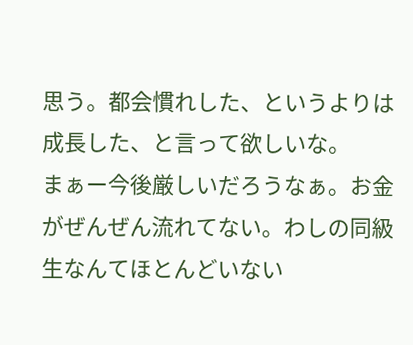思う。都会慣れした、というよりは成長した、と言って欲しいな。
まぁー今後厳しいだろうなぁ。お金がぜんぜん流れてない。わしの同級生なんてほとんどいない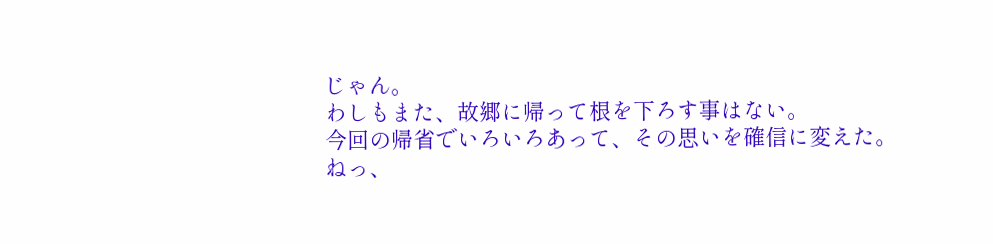じゃん。
わしもまた、故郷に帰って根を下ろす事はない。
今回の帰省でいろいろあって、その思いを確信に変えた。
ねっ、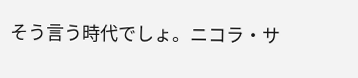そう言う時代でしょ。ニコラ・サ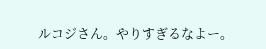ルコジさん。やりすぎるなよー。